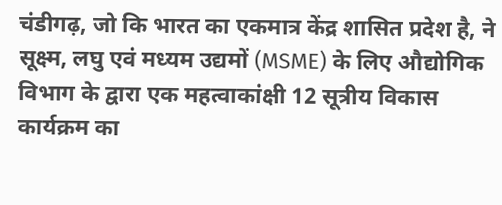चंडीगढ़, जो कि भारत का एकमात्र केंद्र शासित प्रदेश है, ने सूक्ष्म, लघु एवं मध्यम उद्यमों (MSME) के लिए औद्योगिक विभाग के द्वारा एक महत्वाकांक्षी 12 सूत्रीय विकास कार्यक्रम का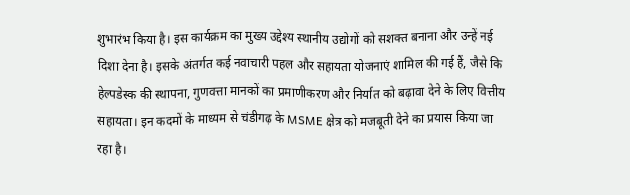शुभारंभ किया है। इस कार्यक्रम का मुख्य उद्देश्य स्थानीय उद्योगों को सशक्त बनाना और उन्हें नई दिशा देना है। इसके अंतर्गत कई नवाचारी पहल और सहायता योजनाएं शामिल की गई हैं, जैसे कि हेल्पडेस्क की स्थापना, गुणवत्ता मानकों का प्रमाणीकरण और निर्यात को बढ़ावा देने के लिए वित्तीय सहायता। इन कदमों के माध्यम से चंडीगढ़ के MSME क्षेत्र को मजबूती देने का प्रयास किया जा रहा है।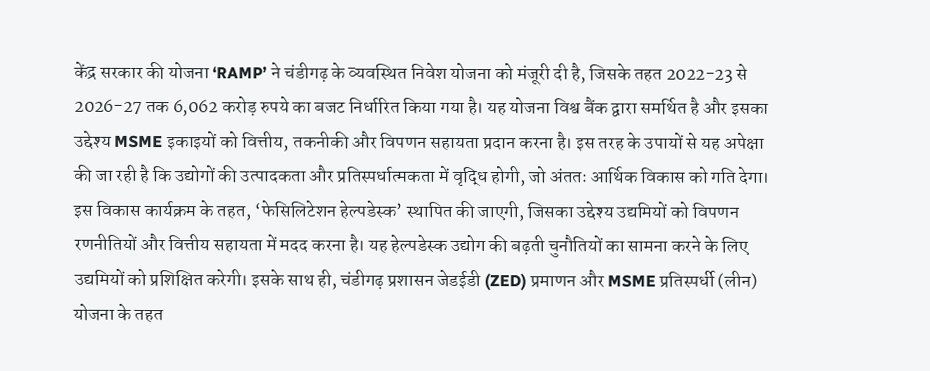केंद्र सरकार की योजना ‘RAMP’ ने चंडीगढ़ के व्यवस्थित निवेश योजना को मंजूरी दी है, जिसके तहत 2022-23 से 2026-27 तक 6,062 करोड़ रुपये का बजट निर्धारित किया गया है। यह योजना विश्व बैंक द्वारा समर्थित है और इसका उद्देश्य MSME इकाइयों को वित्तीय, तकनीकी और विपणन सहायता प्रदान करना है। इस तरह के उपायों से यह अपेक्षा की जा रही है कि उद्योगों की उत्पादकता और प्रतिस्पर्धात्मकता में वृद्धि होगी, जो अंततः आर्थिक विकास को गति देगा।
इस विकास कार्यक्रम के तहत, ‘फेसिलिटेशन हेल्पडेस्क’ स्थापित की जाएगी, जिसका उद्देश्य उद्यमियों को विपणन रणनीतियों और वित्तीय सहायता में मदद करना है। यह हेल्पडेस्क उद्योग की बढ़ती चुनौतियों का सामना करने के लिए उद्यमियों को प्रशिक्षित करेगी। इसके साथ ही, चंडीगढ़ प्रशासन जेडईडी (ZED) प्रमाणन और MSME प्रतिस्पर्धी (लीन) योजना के तहत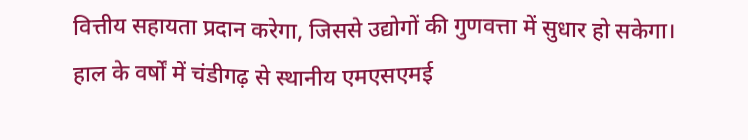वित्तीय सहायता प्रदान करेगा, जिससे उद्योगों की गुणवत्ता में सुधार हो सकेगा।
हाल के वर्षों में चंडीगढ़ से स्थानीय एमएसएमई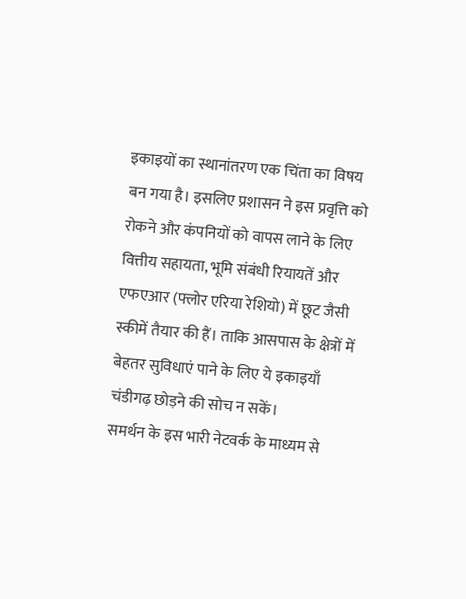इकाइयों का स्थानांतरण एक चिंता का विषय बन गया है। इसलिए प्रशासन ने इस प्रवृत्ति को रोकने और कंपनियों को वापस लाने के लिए वित्तीय सहायता, भूमि संबंधी रियायतें और एफएआर (फ्लोर एरिया रेशियो) में छूट जैसी स्कीमें तैयार की हैं। ताकि आसपास के क्षेत्रों में बेहतर सुविधाएं पाने के लिए ये इकाइयाँ चंडीगढ़ छोड़ने की सोच न सकें।
समर्थन के इस भारी नेटवर्क के माध्यम से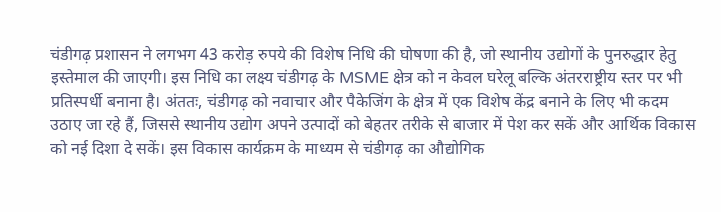चंडीगढ़ प्रशासन ने लगभग 43 करोड़ रुपये की विशेष निधि की घोषणा की है, जो स्थानीय उद्योगों के पुनरुद्धार हेतु इस्तेमाल की जाएगी। इस निधि का लक्ष्य चंडीगढ़ के MSME क्षेत्र को न केवल घरेलू बल्कि अंतरराष्ट्रीय स्तर पर भी प्रतिस्पर्धी बनाना है। अंततः, चंडीगढ़ को नवाचार और पैकेजिंग के क्षेत्र में एक विशेष केंद्र बनाने के लिए भी कदम उठाए जा रहे हैं, जिससे स्थानीय उद्योग अपने उत्पादों को बेहतर तरीके से बाजार में पेश कर सकें और आर्थिक विकास को नई दिशा दे सकें। इस विकास कार्यक्रम के माध्यम से चंडीगढ़ का औद्योगिक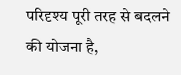परिदृश्य पूरी तरह से बदलने की योजना है,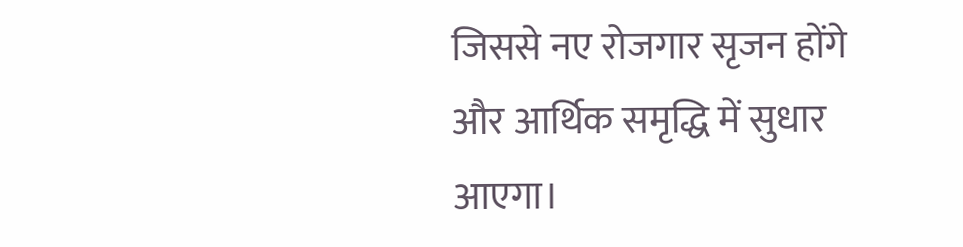जिससे नए रोजगार सृजन होंगे और आर्थिक समृद्धि में सुधार आएगा।